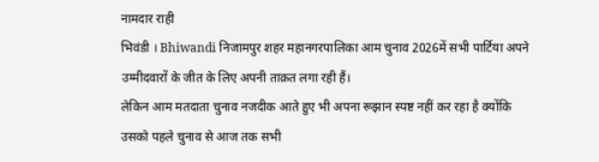नामदार राही
भिवंडी । Bhiwandi निजामपुर शहर महानगरपालिका आम चुनाव 2026में सभी पार्टिया अपने उम्मीदवारों के जीत के लिए अपनी ताक़त लगा रही हैं।
लेकिन आम मतदाता चुनाव नजदीक आते हुए भी अपना रूझान स्पष्ट नहीं कर रहा है क्योंकि उसको पहले चुनाव से आज तक सभी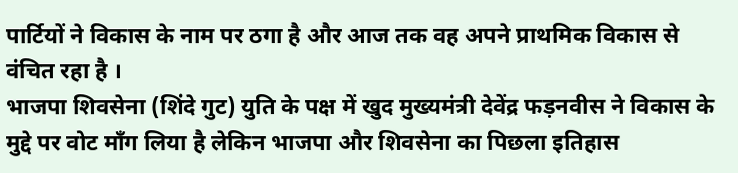पार्टियों ने विकास के नाम पर ठगा है और आज तक वह अपने प्राथमिक विकास से वंचित रहा है ।
भाजपा शिवसेना (शिंदे गुट) युति के पक्ष में खुद मुख्यमंत्री देवेंद्र फड़नवीस ने विकास के मुद्दे पर वोट माँग लिया है लेकिन भाजपा और शिवसेना का पिछला इतिहास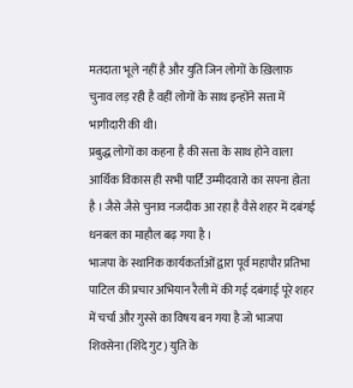मतदाता भूले नहीं है और युति जिन लोगों के ख़िलाफ़ चुनाव लड़ रही है वहीं लोगों के साथ इन्होंने सत्ता में भागीदारी की थी।
प्रबुद्ध लोगों का कहना है की सत्ता के साथ होने वाला आर्थिक विकास ही सभी पार्टि उम्मीदवारो का सपना होता है । जैसे जैसे चुनाव नजदीक आ रहा है वैसे शहर में दबंगई धनबल का माहौल बढ़ गया है ।
भाजपा के स्थानिक कार्यकर्ताओं द्वारा पूर्व महापौर प्रतिभा पाटिल की प्रचार अभियान रैली में की गई दबंगाई पूरे शहर में चर्चा और गुस्से का विषय बन गया है जो भाजपा शिवसेना (शिंदे गुट) युति के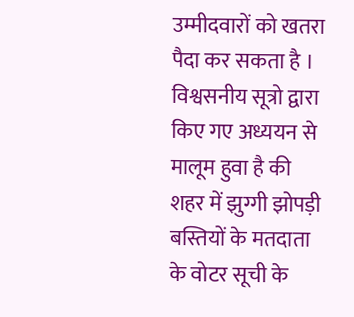उम्मीदवारों को खतरा पैदा कर सकता है ।
विश्वसनीय सूत्रो द्वारा किए गए अध्ययन से मालूम हुवा है की शहर में झुग्गी झोपड़ी बस्तियों के मतदाता के वोटर सूची के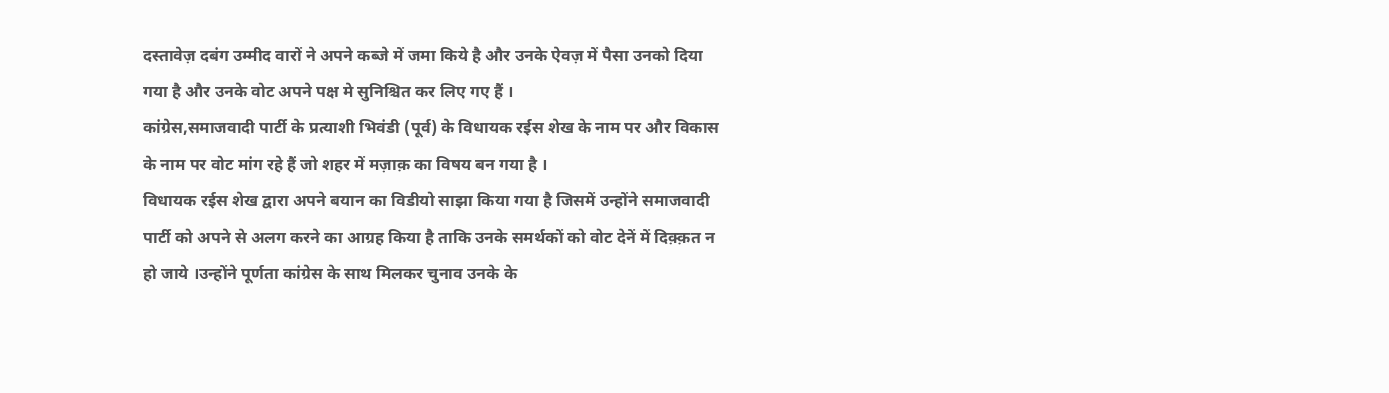दस्तावेज़ दबंग उम्मीद वारों ने अपने कब्जे में जमा किये है और उनके ऐवज़ में पैसा उनको दिया गया है और उनके वोट अपने पक्ष मे सुनिश्चित कर लिए गए हैं ।
कांग्रेस,समाजवादी पार्टी के प्रत्याशी भिवंडी (पूर्व) के विधायक रईस शेख के नाम पर और विकास के नाम पर वोट मांग रहे हैं जो शहर में मज़ाक़ का विषय बन गया है ।
विधायक रईस शेख द्वारा अपने बयान का विडीयो साझा किया गया है जिसमें उन्होंने समाजवादी पार्टी को अपने से अलग करने का आग्रह किया है ताकि उनके समर्थकों को वोट देनें में दिक़्क़त न हो जाये ।उन्होंने पूर्णता कांग्रेस के साथ मिलकर चुनाव उनके के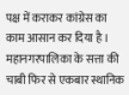पक्ष में कराकर कांग्रेस का काम आसान कर दिया है ।
महानगरपालिका के सत्ता की चाबी फिर से एकबार स्थानिक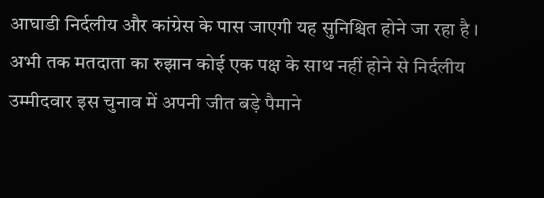आघाडी निर्दलीय और कांग्रेस के पास जाएगी यह सुनिश्चित होने जा रहा है ।
अभी तक मतदाता का रुझान कोई एक पक्ष के साथ नहीं होने से निर्दलीय उम्मीदवार इस चुनाव में अपनी जीत बड़े पैमाने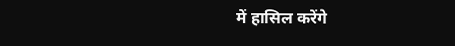में हासिल करेंगे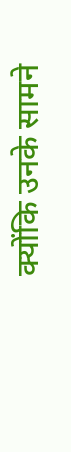क्योंकि उनके सामने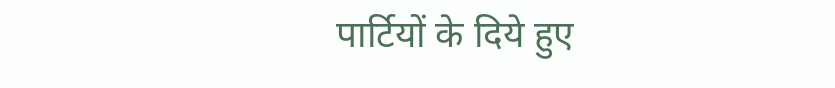पार्टियों के दिये हुए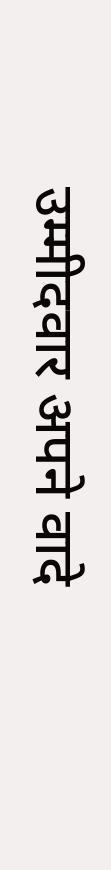उम्मीदवार अपने वादे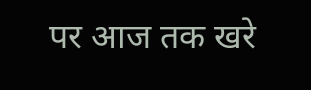पर आज तक खरे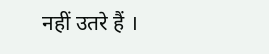नहीं उतरे हैं ।